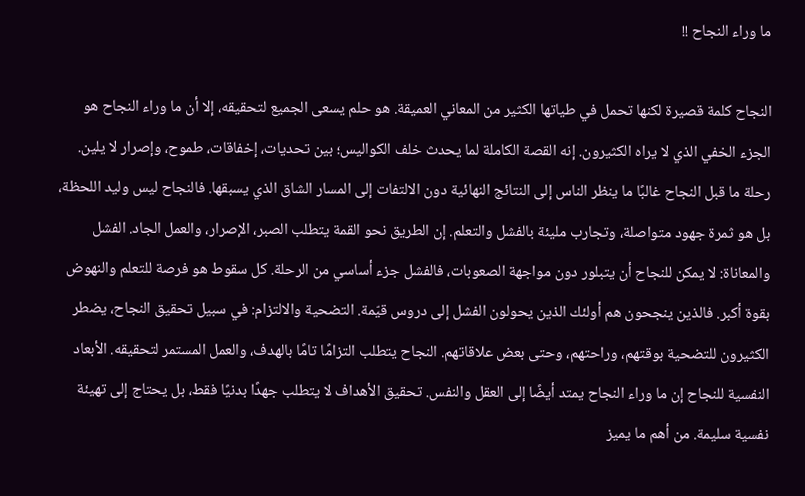ما وراء النجاح !!

النجاح كلمة قصيرة لكنها تحمل في طياتها الكثير من المعاني العميقة. هو حلم يسعى الجميع لتحقيقه، إلا أن ما وراء النجاح هو الجزء الخفي الذي لا يراه الكثيرون. إنه القصة الكاملة لما يحدث خلف الكواليس؛ بين تحديات، إخفاقات، طموح، وإصرار لا يلين. رحلة ما قبل النجاح غالبًا ما ينظر الناس إلى النتائج النهائية دون الالتفات إلى المسار الشاق الذي يسبقها. فالنجاح ليس وليد اللحظة، بل هو ثمرة جهود متواصلة، وتجارب مليئة بالفشل والتعلم. إن الطريق نحو القمة يتطلب الصبر، الإصرار، والعمل الجاد. الفشل والمعاناة: لا يمكن للنجاح أن يتبلور دون مواجهة الصعوبات، فالفشل جزء أساسي من الرحلة. كل سقوط هو فرصة للتعلم والنهوض بقوة أكبر. فالذين ينجحون هم أولئك الذين يحولون الفشل إلى دروس قيّمة. التضحية والالتزام: في سبيل تحقيق النجاح، يضطر الكثيرون للتضحية بوقتهم، وراحتهم، وحتى بعض علاقاتهم. النجاح يتطلب التزامًا تامًا بالهدف، والعمل المستمر لتحقيقه. الأبعاد النفسية للنجاح إن ما وراء النجاح يمتد أيضًا إلى العقل والنفس. تحقيق الأهداف لا يتطلب جهدًا بدنيًا فقط، بل يحتاج إلى تهيئة نفسية سليمة. من أهم ما يميز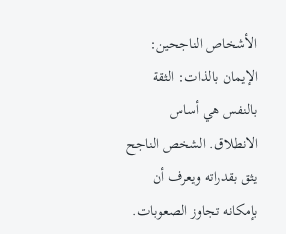الأشخاص الناجحين: الإيمان بالذات: الثقة بالنفس هي أساس الانطلاق. الشخص الناجح يثق بقدراته ويعرف أن بإمكانه تجاوز الصعوبات.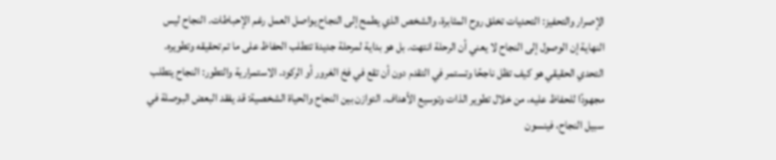الإصرار والتحفيز: التحديات تخلق روح المثابرة، والشخص الذي يطمح إلى النجاح يواصل العمل رغم الإحباطات. النجاح ليس النهاية إن الوصول إلى النجاح لا يعني أن الرحلة انتهت. بل هو بداية لمرحلة جديدة تتطلب الحفاظ على ما تم تحقيقه وتطويره. التحدي الحقيقي هو كيف تظل ناجحًا وتستمر في التقدم دون أن تقع في فخ الغرور أو الركود. الاستمرارية والتطور: النجاح يتطلب مجهودًا للحفاظ عليه، من خلال تطوير الذات وتوسيع الأهداف. التوازن بين النجاح والحياة الشخصية: قد يفقد البعض البوصلة في سبيل النجاح، فينسون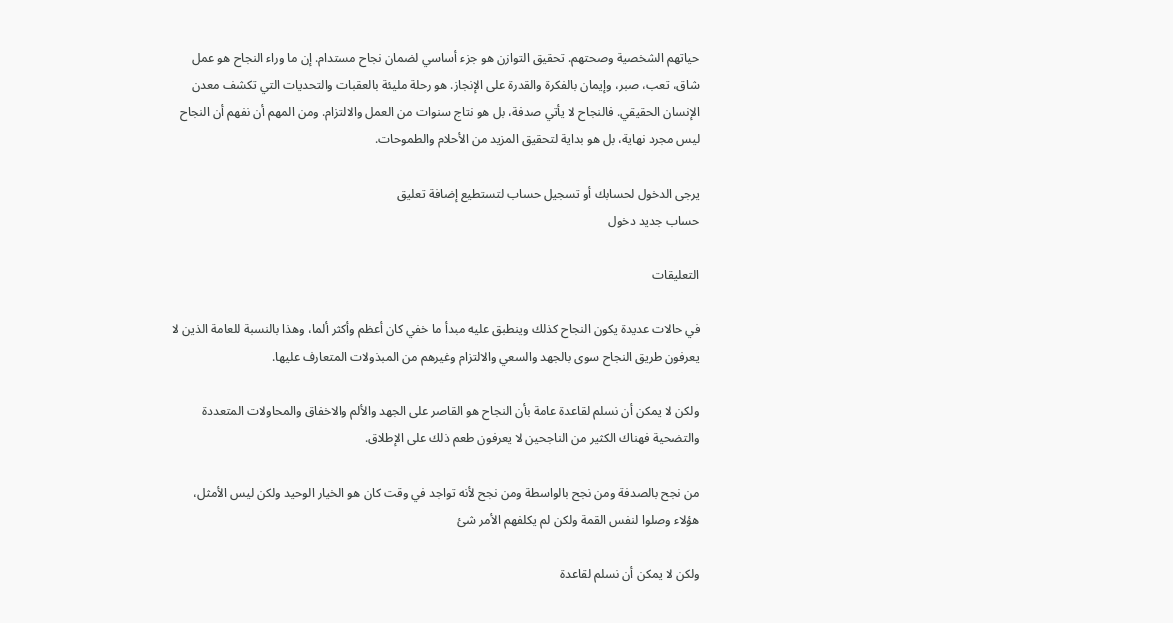حياتهم الشخصية وصحتهم. تحقيق التوازن هو جزء أساسي لضمان نجاح مستدام. إن ما وراء النجاح هو عمل شاق، تعب، صبر، وإيمان بالفكرة والقدرة على الإنجاز. هو رحلة مليئة بالعقبات والتحديات التي تكشف معدن الإنسان الحقيقي. فالنجاح لا يأتي صدفة، بل هو نتاج سنوات من العمل والالتزام. ومن المهم أن نفهم أن النجاح ليس مجرد نهاية، بل هو بداية لتحقيق المزيد من الأحلام والطموحات.

يرجى الدخول لحسابك أو تسجيل حساب لتستطيع إضافة تعليق
حساب جديد دخول

التعليقات

في حالات عديدة يكون النجاح كذلك وينطبق عليه مبدأ ما خفي كان أعظم وأكثر ألما، وهذا بالنسبة للعامة الذين لا يعرفون طريق النجاح سوى بالجهد والسعي والالتزام وغيرهم من المبذولات المتعارف عليها.

ولكن لا يمكن أن نسلم لقاعدة عامة بأن النجاح هو القاصر على الجهد والألم والاخفاق والمحاولات المتعددة والتضحية فهناك الكثير من الناجحين لا يعرفون طعم ذلك على الإطلاق.

من نجح بالصدفة ومن نجح بالواسطة ومن نجح لأنه تواجد في وقت كان هو الخيار الوحيد ولكن ليس الأمثل، هؤلاء وصلوا لنفس القمة ولكن لم يكلفهم الأمر شئ

ولكن لا يمكن أن نسلم لقاعدة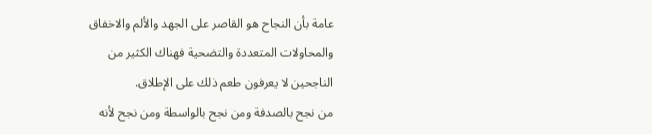عامة بأن النجاح هو القاصر على الجهد والألم والاخفاق والمحاولات المتعددة والتضحية فهناك الكثير من الناجحين لا يعرفون طعم ذلك على الإطلاق.
من نجح بالصدفة ومن نجح بالواسطة ومن نجح لأنه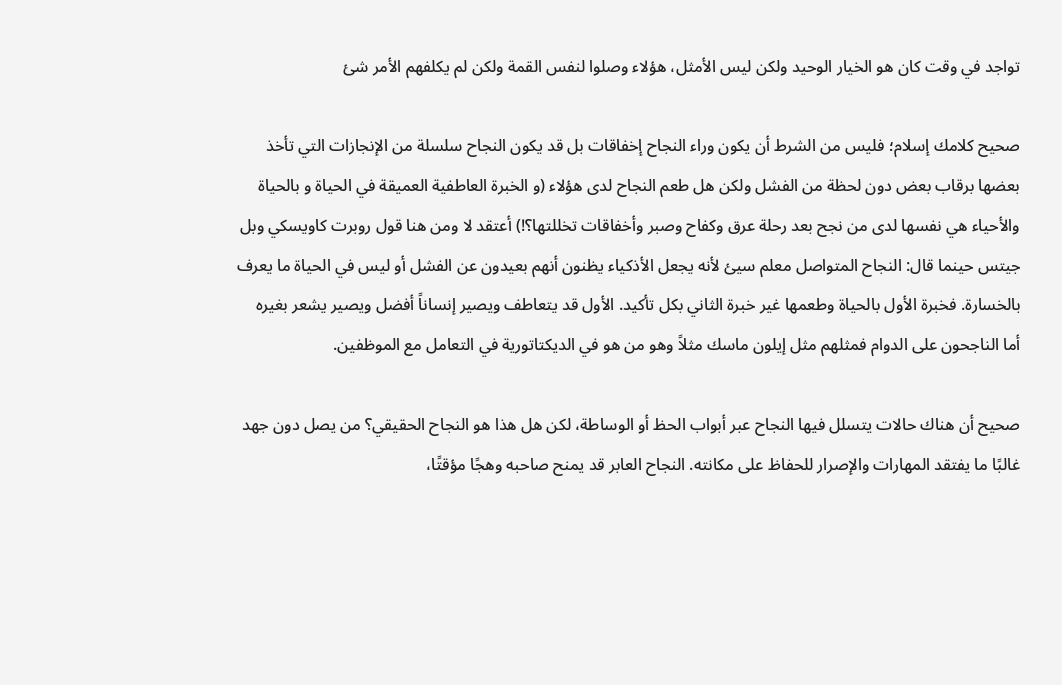تواجد في وقت كان هو الخيار الوحيد ولكن ليس الأمثل، هؤلاء وصلوا لنفس القمة ولكن لم يكلفهم الأمر شئ

صحيح كلامك إسلام؛ فليس من الشرط أن يكون وراء النجاح إخفاقات بل قد يكون النجاح سلسلة من الإنجازات التي تأخذ بعضها برقاب بعض دون لحظة من الفشل ولكن هل طعم النجاح لدى هؤلاء (و الخبرة العاطفية العميقة في الحياة و بالحياة والأحياء هي نفسها لدى من نجح بعد رحلة عرق وكفاح وصبر وأخفاقات تخللتها؟!) أعتقد لا ومن هنا قول روبرت كاويسكي وبل جيتس حينما قال: النجاح المتواصل معلم سيئ لأنه يجعل الأذكياء يظنون أنهم بعيدون عن الفشل أو ليس في الحياة ما يعرف بالخسارة. فخبرة الأول بالحياة وطعمها غير خبرة الثاني بكل تأكيد. الأول قد يتعاطف ويصير إنساناً أفضل ويصير يشعر بغيره أما الناجحون على الدوام فمثلهم مثل إيلون ماسك مثلاً وهو من هو في الديكتاتورية في التعامل مع الموظفين.

صحيح أن هناك حالات يتسلل فيها النجاح عبر أبواب الحظ أو الوساطة، لكن هل هذا هو النجاح الحقيقي؟ من يصل دون جهد غالبًا ما يفتقد المهارات والإصرار للحفاظ على مكانته. النجاح العابر قد يمنح صاحبه وهجًا مؤقتًا،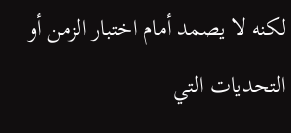لكنه لا يصمد أمام اختبار الزمن أو التحديات التي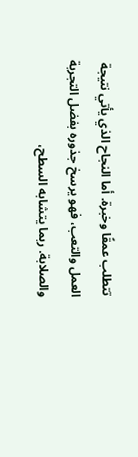تتطلب عمقًا وخبرة. أما النجاح الذي يأتي نتيجة العمل والتعب، فهو يرسخ جذوره بفضل التجربة والصلابة. ربما يتشابه السطح،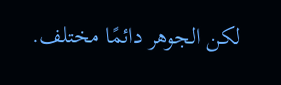لكن الجوهر دائمًا مختلف.